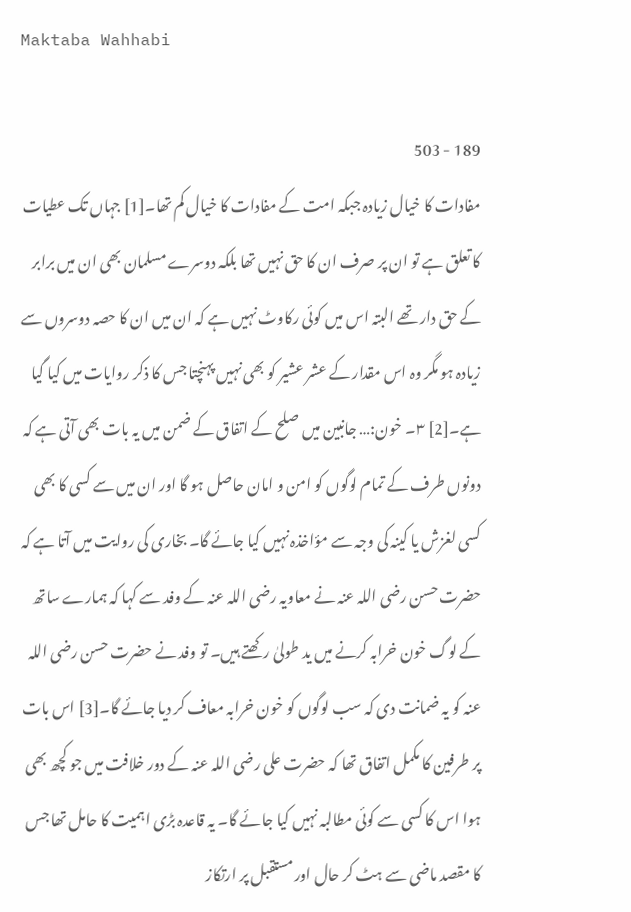Maktaba Wahhabi

189 - 503
مفادات کا خیال زیادہ جبکہ امت کے مفادات کا خیال کم تھا۔[1] جہاں تک عطیات کا تعلق ہے تو ان پر صرف ان کا حق نہیں تھا بلکہ دوسرے مسلمان بھی ان میں برابر کے حق دار تھے البتہ اس میں کوئی رکاوٹ نہیں ہے کہ ان میں ان کا حصہ دوسروں سے زیادہ ہو مگر وہ اس مقدار کے عشر عشیر کو بھی نہیں پہنچتا جس کا ذکر روایات میں کیا گیا ہے۔[2] ۳۔ خون:… جانبین میں صلح کے اتفاق کے ضمن میں یہ بات بھی آتی ہے کہ دونوں طرف کے تمام لوگوں کو امن و امان حاصل ہو گا اور ان میں سے کسی کا بھی کسی لغزش یا کینہ کی وجہ سے مؤاخذہ نہیں کیا جائے گا۔ بخاری کی روایت میں آتا ہے کہ حضرت حسن رضی اللہ عنہ نے معاویہ رضی اللہ عنہ کے وفد سے کہا کہ ہمارے ساتھ کے لوگ خون خرابہ کرنے میں ید طولیٰ رکھتے ہیں۔ تو وفد نے حضرت حسن رضی اللہ عنہ کو یہ ضمانت دی کہ سب لوگوں کو خون خرابہ معاف کر دیا جائے گا۔[3] اس بات پر طرفین کا مکمل اتفاق تھا کہ حضرت علی رضی اللہ عنہ کے دور خلافت میں جو کچھ بھی ہوا اس کا کسی سے کوئی مطالبہ نہیں کیا جائے گا۔ یہ قاعدہ بڑی اہمیت کا حامل تھا جس کا مقصد ماضی سے ہٹ کر حال اور مستقبل پر ارتکاز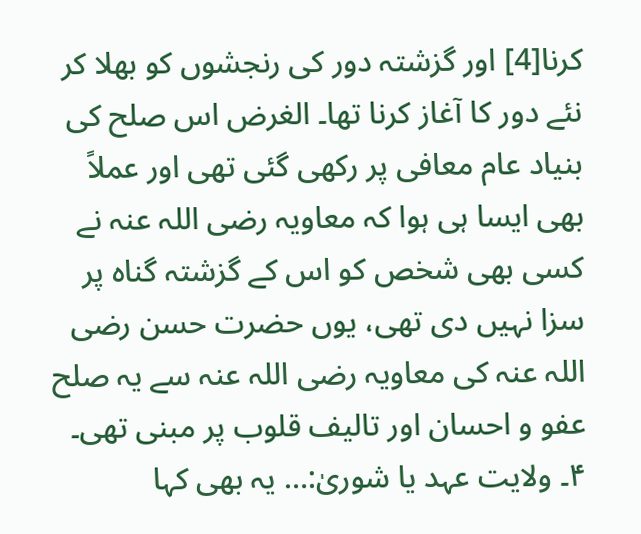کرنا[4] اور گزشتہ دور کی رنجشوں کو بھلا کر نئے دور کا آغاز کرنا تھا۔ الغرض اس صلح کی بنیاد عام معافی پر رکھی گئی تھی اور عملاً بھی ایسا ہی ہوا کہ معاویہ رضی اللہ عنہ نے کسی بھی شخص کو اس کے گزشتہ گناہ پر سزا نہیں دی تھی، یوں حضرت حسن رضی اللہ عنہ کی معاویہ رضی اللہ عنہ سے یہ صلح عفو و احسان اور تالیف قلوب پر مبنی تھی۔ ۴۔ ولایت عہد یا شوریٰ:… یہ بھی کہا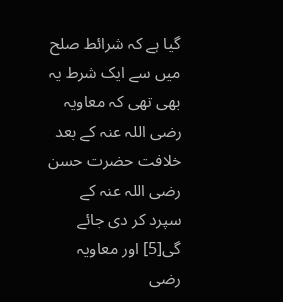گیا ہے کہ شرائط صلح میں سے ایک شرط یہ بھی تھی کہ معاویہ رضی اللہ عنہ کے بعد خلافت حضرت حسن رضی اللہ عنہ کے سپرد کر دی جائے گی[5] اور معاویہ رضی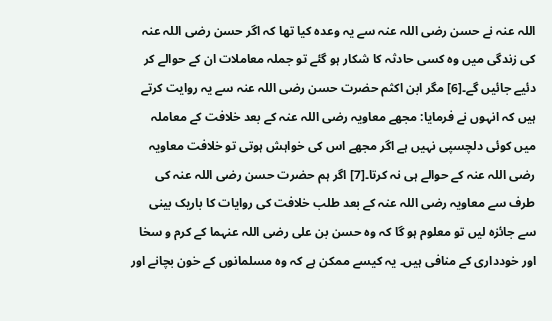اللہ عنہ نے حسن رضی اللہ عنہ سے یہ وعدہ کیا تھا کہ اگر حسن رضی اللہ عنہ کی زندگی میں وہ کسی حادثہ کا شکار ہو گئے تو جملہ معاملات ان کے حوالے کر دئیے جائیں گے۔[6] مگر ابن اکثم حضرت حسن رضی اللہ عنہ سے یہ روایت کرتے ہیں کہ انہوں نے فرمایا: مجھے معاویہ رضی اللہ عنہ کے بعد خلافت کے معاملہ میں کوئی دلچسپی نہیں ہے اگر مجھے اس کی خواہش ہوتی تو خلافت معاویہ رضی اللہ عنہ کے حوالے ہی نہ کرتا۔[7] اگر ہم حضرت حسن رضی اللہ عنہ کی طرف سے معاویہ رضی اللہ عنہ کے بعد طلب خلافت کی روایات کا باریک بینی سے جائزہ لیں تو معلوم ہو گا کہ وہ حسن بن علی رضی اللہ عنہما کے کرم و سخا اور خودداری کے منافی ہیں۔ یہ کیسے ممکن ہے کہ وہ مسلمانوں کے خون بچانے اور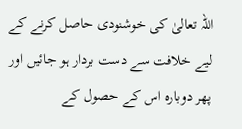اللہ تعالیٰ کی خوشنودی حاصل کرنے کے لیے خلافت سے دست بردار ہو جائیں اور پھر دوبارہ اس کے حصول کے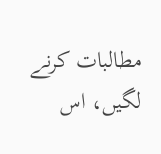مطالبات کرنے لگیں، اس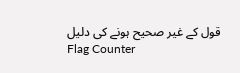قول کے غیر صحیح ہونے کی دلیل
Flag Counter